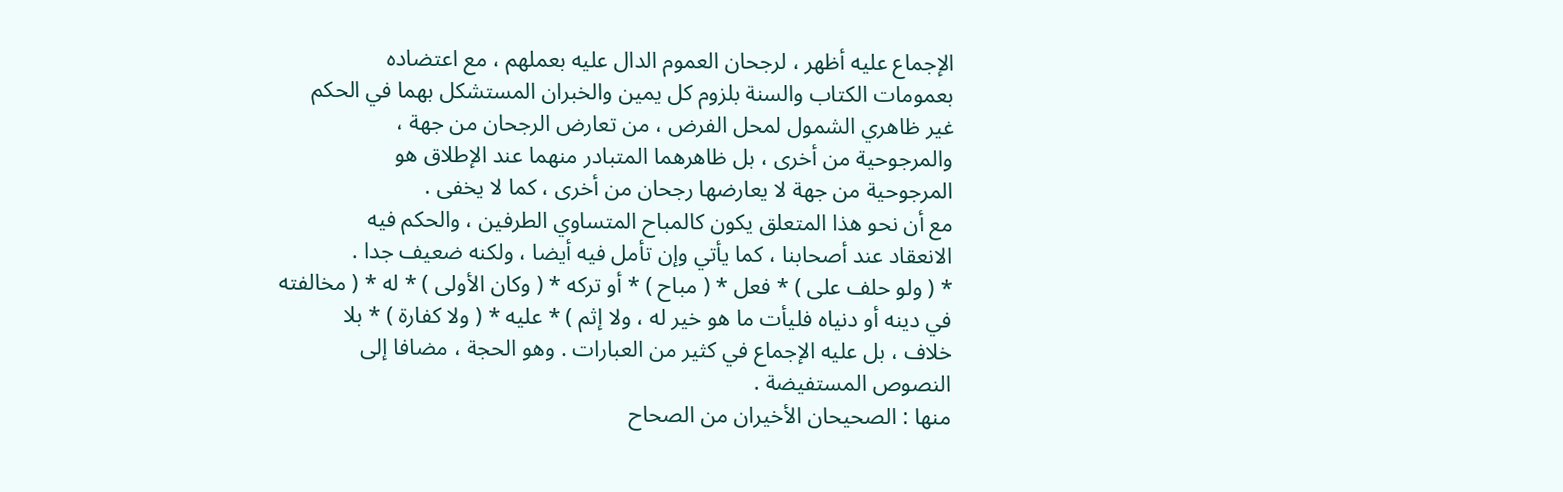الإجماع عليه أظهر ، لرجحان العموم الدال عليه بعملهم ، مع اعتضاده
بعمومات الكتاب والسنة بلزوم كل يمين والخبران المستشكل بهما في الحكم
غير ظاهري الشمول لمحل الفرض ، من تعارض الرجحان من جهة ،
والمرجوحية من أخرى ، بل ظاهرهما المتبادر منهما عند الإطلاق هو
المرجوحية من جهة لا يعارضها رجحان من أخرى ، كما لا يخفى .
مع أن نحو هذا المتعلق يكون كالمباح المتساوي الطرفين ، والحكم فيه
الانعقاد عند أصحابنا ، كما يأتي وإن تأمل فيه أيضا ، ولكنه ضعيف جدا .
* ( ولو حلف على ) * فعل * ( مباح ) * أو تركه * ( وكان الأولى ) * له * ( مخالفته
في دينه أو دنياه فليأت ما هو خير له ، ولا إثم ) * عليه * ( ولا كفارة ) * بلا
خلاف ، بل عليه الإجماع في كثير من العبارات . وهو الحجة ، مضافا إلى
النصوص المستفيضة .
منها : الصحيحان الأخيران من الصحاح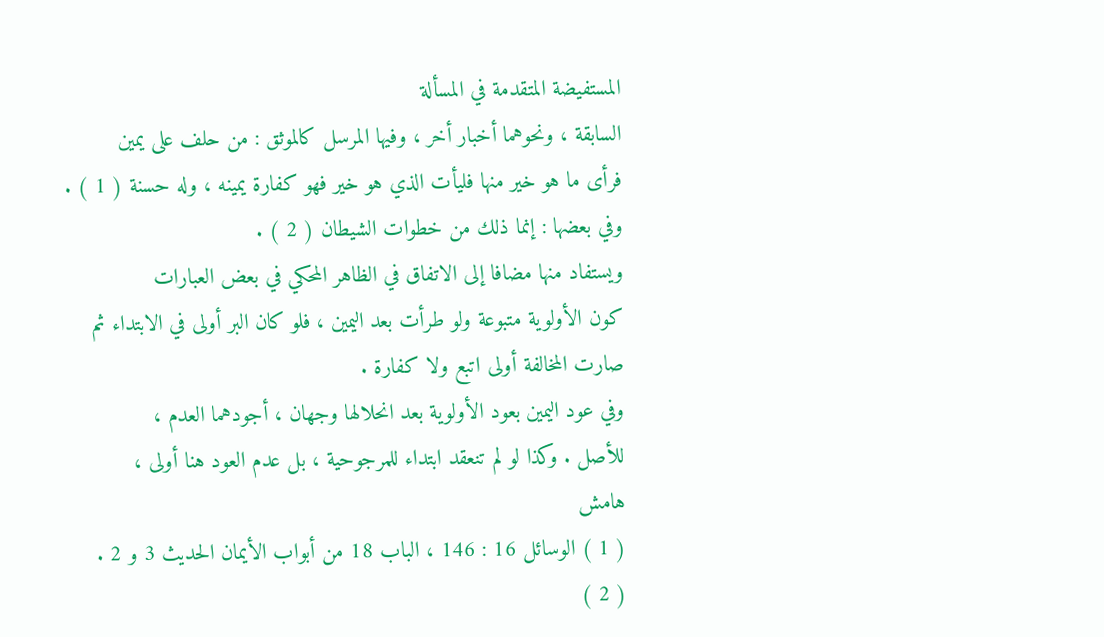المستفيضة المتقدمة في المسألة
السابقة ، ونحوهما أخبار أخر ، وفيها المرسل كالموثق : من حلف على يمين
فرأى ما هو خير منها فليأت الذي هو خير فهو كفارة يمينه ، وله حسنة ( 1 ) .
وفي بعضها : إنما ذلك من خطوات الشيطان ( 2 ) .
ويستفاد منها مضافا إلى الاتفاق في الظاهر المحكي في بعض العبارات
كون الأولوية متبوعة ولو طرأت بعد اليمين ، فلو كان البر أولى في الابتداء ثم
صارت المخالفة أولى اتبع ولا كفارة .
وفي عود اليمين بعود الأولوية بعد انحلالها وجهان ، أجودهما العدم ،
للأصل . وكذا لو لم تنعقد ابتداء للمرجوحية ، بل عدم العود هنا أولى ،
هامش
( 1 ) الوسائل 16 : 146 ، الباب 18 من أبواب الأيمان الحديث 3 و 2 .
( 2 )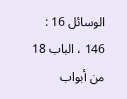الوسائل 16 : 146 ، الباب 18 من أبواب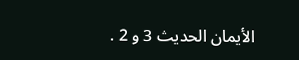الأيمان الحديث 3 و 2 .